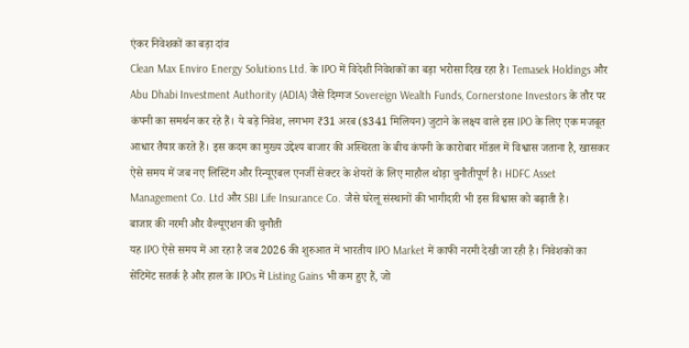एंकर निवेशकों का बड़ा दांव
Clean Max Enviro Energy Solutions Ltd. के IPO में विदेशी निवेशकों का बड़ा भरोसा दिख रहा है। Temasek Holdings और Abu Dhabi Investment Authority (ADIA) जैसे दिग्गज Sovereign Wealth Funds, Cornerstone Investors के तौर पर कंपनी का समर्थन कर रहे हैं। ये बड़े निवेश, लगभग ₹31 अरब ($341 मिलियन) जुटाने के लक्ष्य वाले इस IPO के लिए एक मजबूत आधार तैयार करते हैं। इस कदम का मुख्य उद्देश्य बाजार की अस्थिरता के बीच कंपनी के कारोबार मॉडल में विश्वास जताना है, खासकर ऐसे समय में जब नए लिस्टिंग और रिन्यूएबल एनर्जी सेक्टर के शेयरों के लिए माहौल थोड़ा चुनौतीपूर्ण है। HDFC Asset Management Co. Ltd और SBI Life Insurance Co. जैसे घरेलू संस्थानों की भागीदारी भी इस विश्वास को बढ़ाती है।
बाजार की नरमी और वैल्यूएशन की चुनौती
यह IPO ऐसे समय में आ रहा है जब 2026 की शुरुआत में भारतीय IPO Market में काफी नरमी देखी जा रही है। निवेशकों का सेंटिमेंट सतर्क है और हाल के IPOs में Listing Gains भी कम हुए हैं, जो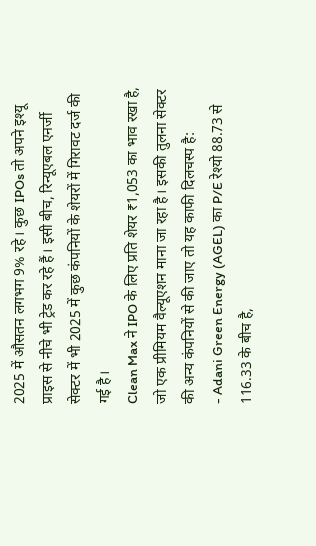2025 में औसतन लगभग 9% रहे। कुछ IPOs तो अपने इश्यू प्राइस से नीचे भी ट्रेड कर रहे हैं। इसी बीच, रिन्यूएबल एनर्जी सेक्टर में भी 2025 में कुछ कंपनियों के शेयरों में गिरावट दर्ज की गई है।
Clean Max ने IPO के लिए प्रति शेयर ₹1,053 का भाव रखा है, जो एक प्रीमियम वैल्यूएशन माना जा रहा है। इसकी तुलना सेक्टर की अन्य कंपनियों से की जाए तो यह काफी दिलचस्प है:
- Adani Green Energy (AGEL) का P/E रेश्यो 88.73 से 116.33 के बीच है,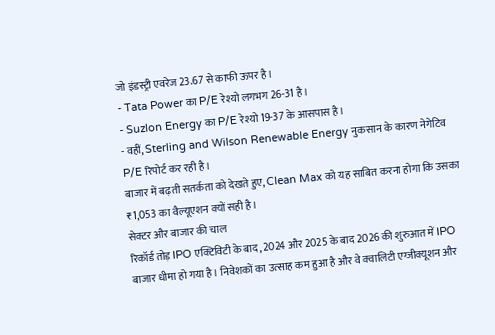जो इंडस्ट्री एवरेज 23.67 से काफी ऊपर है।
- Tata Power का P/E रेश्यो लगभग 26-31 है।
- Suzlon Energy का P/E रेश्यो 19-37 के आसपास है।
- वहीं, Sterling and Wilson Renewable Energy नुकसान के कारण नेगेटिव P/E रिपोर्ट कर रही है।
बाजार में बढ़ती सतर्कता को देखते हुए, Clean Max को यह साबित करना होगा कि उसका ₹1,053 का वैल्यूएशन क्यों सही है।
सेक्टर और बाजार की चाल
रिकॉर्ड तोड़ IPO एक्टिविटी के बाद, 2024 और 2025 के बाद 2026 की शुरुआत में IPO बाजार धीमा हो गया है। निवेशकों का उत्साह कम हुआ है और वे क्वालिटी एग्जीक्यूशन और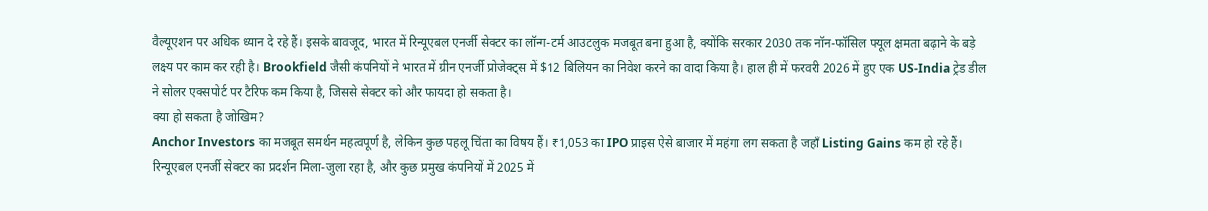वैल्यूएशन पर अधिक ध्यान दे रहे हैं। इसके बावजूद, भारत में रिन्यूएबल एनर्जी सेक्टर का लॉन्ग-टर्म आउटलुक मजबूत बना हुआ है, क्योंकि सरकार 2030 तक नॉन-फॉसिल फ्यूल क्षमता बढ़ाने के बड़े लक्ष्य पर काम कर रही है। Brookfield जैसी कंपनियों ने भारत में ग्रीन एनर्जी प्रोजेक्ट्स में $12 बिलियन का निवेश करने का वादा किया है। हाल ही में फरवरी 2026 में हुए एक US-India ट्रेड डील ने सोलर एक्सपोर्ट पर टैरिफ कम किया है, जिससे सेक्टर को और फायदा हो सकता है।
क्या हो सकता है जोखिम?
Anchor Investors का मजबूत समर्थन महत्वपूर्ण है, लेकिन कुछ पहलू चिंता का विषय हैं। ₹1,053 का IPO प्राइस ऐसे बाजार में महंगा लग सकता है जहाँ Listing Gains कम हो रहे हैं। रिन्यूएबल एनर्जी सेक्टर का प्रदर्शन मिला-जुला रहा है, और कुछ प्रमुख कंपनियों में 2025 में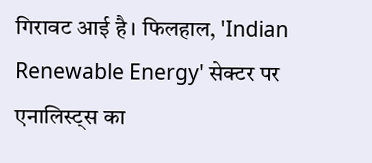गिरावट आई है। फिलहाल, 'Indian Renewable Energy' सेक्टर पर एनालिस्ट्स का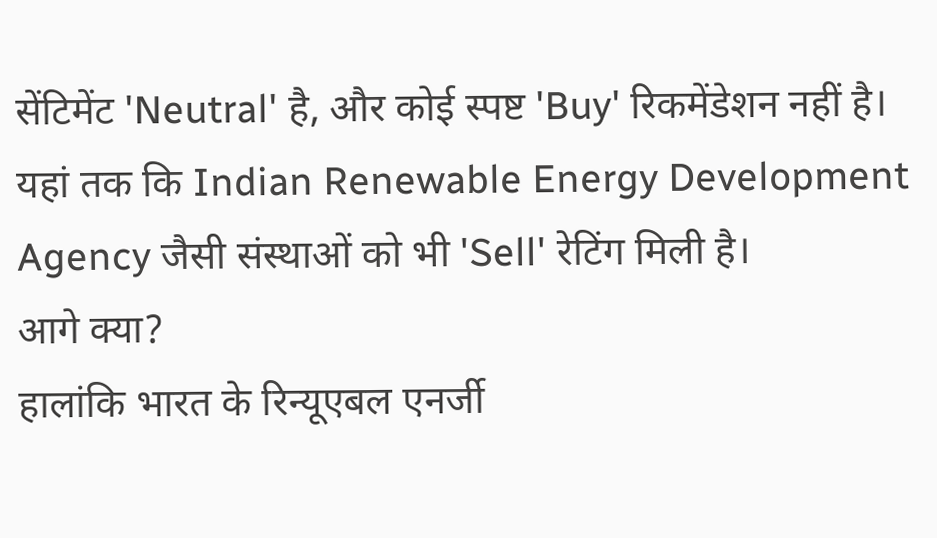सेंटिमेंट 'Neutral' है, और कोई स्पष्ट 'Buy' रिकमेंडेशन नहीं है। यहां तक कि Indian Renewable Energy Development Agency जैसी संस्थाओं को भी 'Sell' रेटिंग मिली है।
आगे क्या?
हालांकि भारत के रिन्यूएबल एनर्जी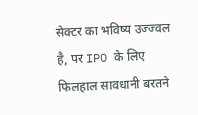सेक्टर का भविष्य उज्ज्वल है, पर IPO के लिए फिलहाल सावधानी बरतने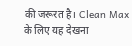की जरूरत है। Clean Max के लिए यह देखना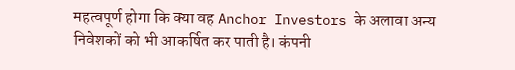महत्वपूर्ण होगा कि क्या वह Anchor Investors के अलावा अन्य निवेशकों को भी आकर्षित कर पाती है। कंपनी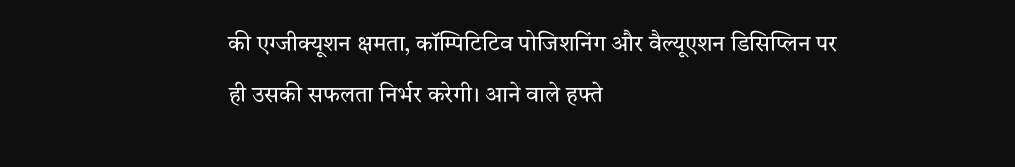की एग्जीक्यूशन क्षमता, कॉम्पिटिटिव पोजिशनिंग और वैल्यूएशन डिसिप्लिन पर ही उसकी सफलता निर्भर करेगी। आने वाले हफ्ते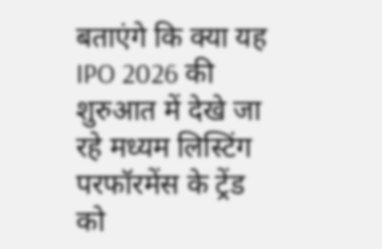बताएंगे कि क्या यह IPO 2026 की शुरुआत में देखे जा रहे मध्यम लिस्टिंग परफॉरमेंस के ट्रेंड को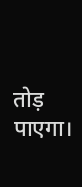तोड़ पाएगा।